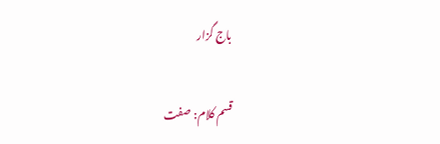باج گزار

قسم کلام: صفت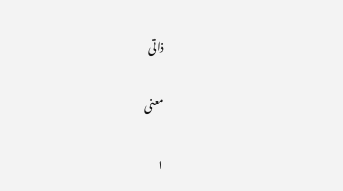ذاتی

معنی

١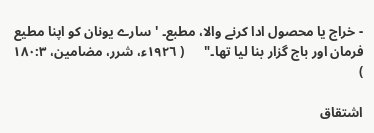- خراج یا محصول ادا کرنے والا، مطبع۔ 'سارے یونان کو اپنا مطیع فرمان اور باج گزار بنا لیا تھا۔"      ( ١٩٢٦ء، شرر، مضامین، ١٨٠:٣ )

اشتقاق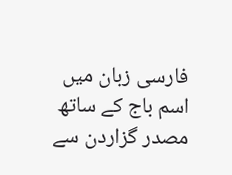فارسی زبان میں اسم باج کے ساتھ مصدر گزاردن سے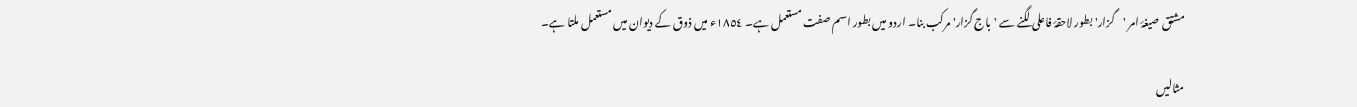مشتق صیغۂ امر 'گزار' بطور لاحقۂ فاعلی لگنے سے 'باج گزار' مرکب بنا۔ اردو میں بطور اسم صفت مستعمل ہے۔ ١٨٥٤ء میں ذوق کے دیوان میں مستعمل ملتا ہے۔

مثالیں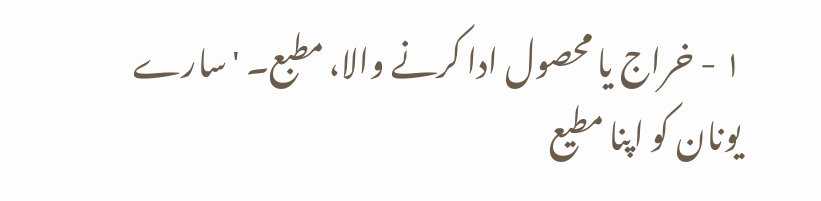١ - خراج یا محصول ادا کرنے والا، مطبع۔ 'سارے یونان کو اپنا مطیع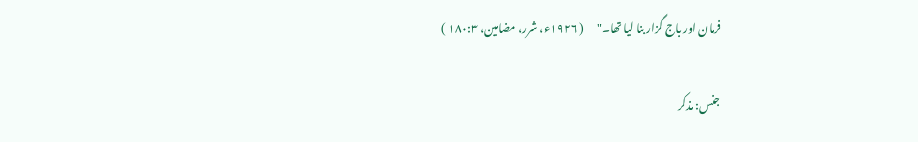فرمان اور باج گزار بنا لیا تھا۔"      ( ١٩٢٦ء، شرر، مضامین، ١٨٠:٣ )

جنس: مذکر